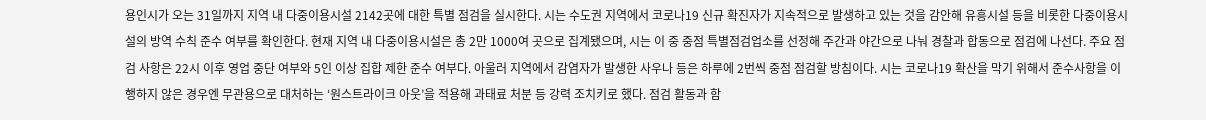용인시가 오는 31일까지 지역 내 다중이용시설 2142곳에 대한 특별 점검을 실시한다. 시는 수도권 지역에서 코로나19 신규 확진자가 지속적으로 발생하고 있는 것을 감안해 유흥시설 등을 비롯한 다중이용시설의 방역 수칙 준수 여부를 확인한다. 현재 지역 내 다중이용시설은 총 2만 1000여 곳으로 집계됐으며, 시는 이 중 중점 특별점검업소를 선정해 주간과 야간으로 나눠 경찰과 합동으로 점검에 나선다. 주요 점검 사항은 22시 이후 영업 중단 여부와 5인 이상 집합 제한 준수 여부다. 아울러 지역에서 감염자가 발생한 사우나 등은 하루에 2번씩 중점 점검할 방침이다. 시는 코로나19 확산을 막기 위해서 준수사항을 이행하지 않은 경우엔 무관용으로 대처하는 ‘원스트라이크 아웃’을 적용해 과태료 처분 등 강력 조치키로 했다. 점검 활동과 함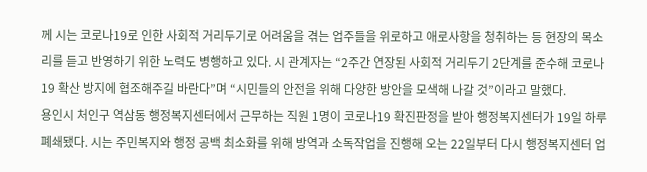께 시는 코로나19로 인한 사회적 거리두기로 어려움을 겪는 업주들을 위로하고 애로사항을 청취하는 등 현장의 목소리를 듣고 반영하기 위한 노력도 병행하고 있다. 시 관계자는 “2주간 연장된 사회적 거리두기 2단계를 준수해 코로나19 확산 방지에 협조해주길 바란다”며 “시민들의 안전을 위해 다양한 방안을 모색해 나갈 것”이라고 말했다.
용인시 처인구 역삼동 행정복지센터에서 근무하는 직원 1명이 코로나19 확진판정을 받아 행정복지센터가 19일 하루 폐쇄됐다. 시는 주민복지와 행정 공백 최소화를 위해 방역과 소독작업을 진행해 오는 22일부터 다시 행정복지센터 업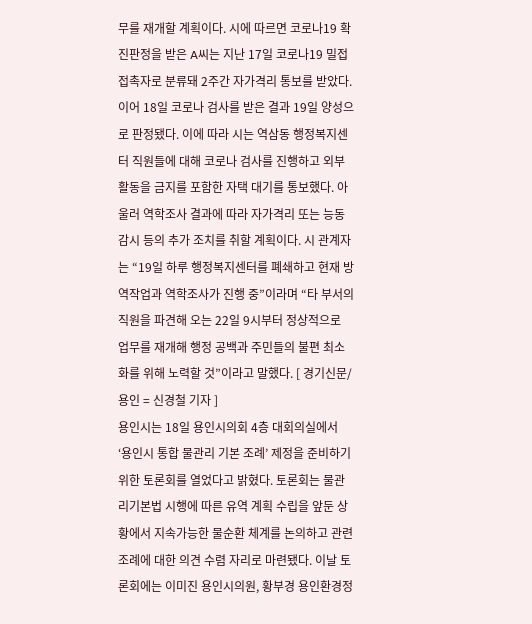무를 재개할 계획이다. 시에 따르면 코로나19 확진판정을 받은 A씨는 지난 17일 코로나19 밀접 접촉자로 분류돼 2주간 자가격리 통보를 받았다. 이어 18일 코로나 검사를 받은 결과 19일 양성으로 판정됐다. 이에 따라 시는 역삼동 행정복지센터 직원들에 대해 코로나 검사를 진행하고 외부활동을 금지를 포함한 자택 대기를 통보했다. 아울러 역학조사 결과에 따라 자가격리 또는 능동감시 등의 추가 조치를 취할 계획이다. 시 관계자는 “19일 하루 행정복지센터를 폐쇄하고 현재 방역작업과 역학조사가 진행 중”이라며 “타 부서의 직원을 파견해 오는 22일 9시부터 정상적으로 업무를 재개해 행정 공백과 주민들의 불편 최소화를 위해 노력할 것”이라고 말했다. [ 경기신문/용인 = 신경철 기자 ]
용인시는 18일 용인시의회 4층 대회의실에서 ‘용인시 통합 물관리 기본 조례’ 제정을 준비하기 위한 토론회를 열었다고 밝혔다. 토론회는 물관리기본법 시행에 따른 유역 계획 수립을 앞둔 상황에서 지속가능한 물순환 체계를 논의하고 관련 조례에 대한 의견 수렴 자리로 마련됐다. 이날 토론회에는 이미진 용인시의원, 황부경 용인환경정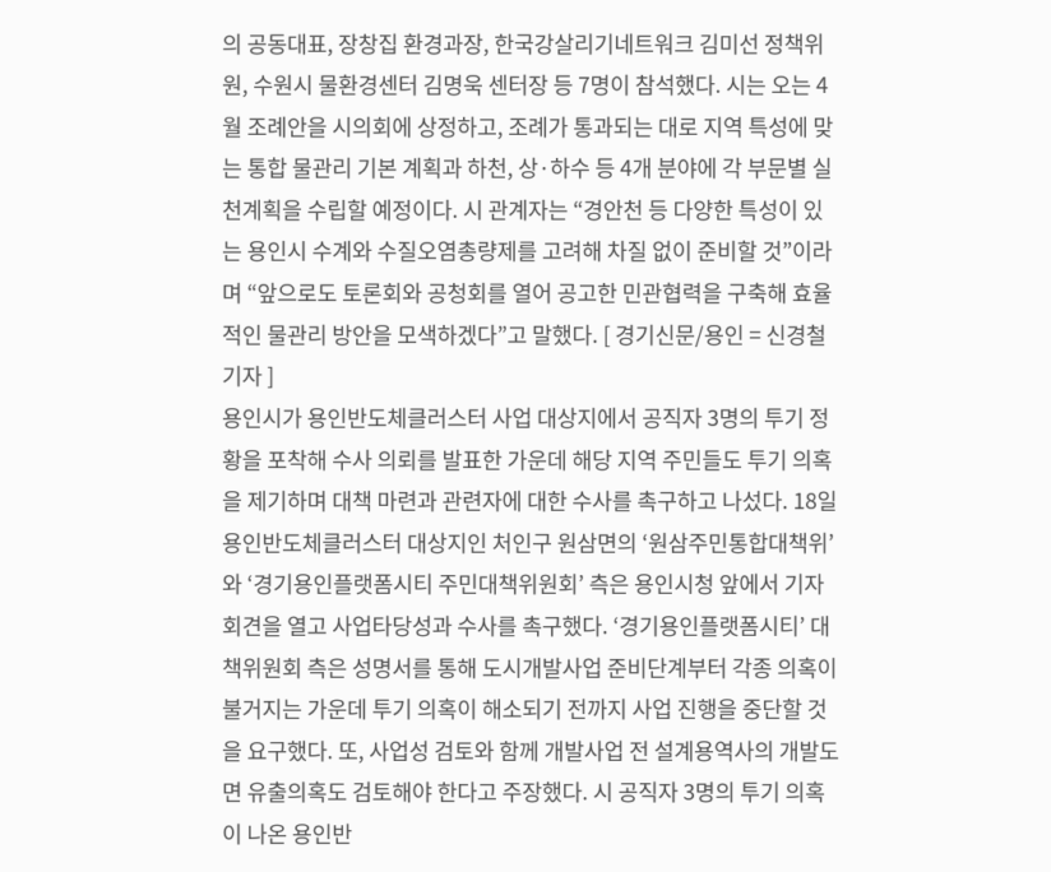의 공동대표, 장창집 환경과장, 한국강살리기네트워크 김미선 정책위원, 수원시 물환경센터 김명욱 센터장 등 7명이 참석했다. 시는 오는 4월 조례안을 시의회에 상정하고, 조례가 통과되는 대로 지역 특성에 맞는 통합 물관리 기본 계획과 하천, 상·하수 등 4개 분야에 각 부문별 실천계획을 수립할 예정이다. 시 관계자는 “경안천 등 다양한 특성이 있는 용인시 수계와 수질오염총량제를 고려해 차질 없이 준비할 것”이라며 “앞으로도 토론회와 공청회를 열어 공고한 민관협력을 구축해 효율적인 물관리 방안을 모색하겠다”고 말했다. [ 경기신문/용인 = 신경철 기자 ]
용인시가 용인반도체클러스터 사업 대상지에서 공직자 3명의 투기 정황을 포착해 수사 의뢰를 발표한 가운데 해당 지역 주민들도 투기 의혹을 제기하며 대책 마련과 관련자에 대한 수사를 촉구하고 나섰다. 18일 용인반도체클러스터 대상지인 처인구 원삼면의 ‘원삼주민통합대책위’와 ‘경기용인플랫폼시티 주민대책위원회’ 측은 용인시청 앞에서 기자회견을 열고 사업타당성과 수사를 촉구했다. ‘경기용인플랫폼시티’ 대책위원회 측은 성명서를 통해 도시개발사업 준비단계부터 각종 의혹이 불거지는 가운데 투기 의혹이 해소되기 전까지 사업 진행을 중단할 것을 요구했다. 또, 사업성 검토와 함께 개발사업 전 설계용역사의 개발도면 유출의혹도 검토해야 한다고 주장했다. 시 공직자 3명의 투기 의혹이 나온 용인반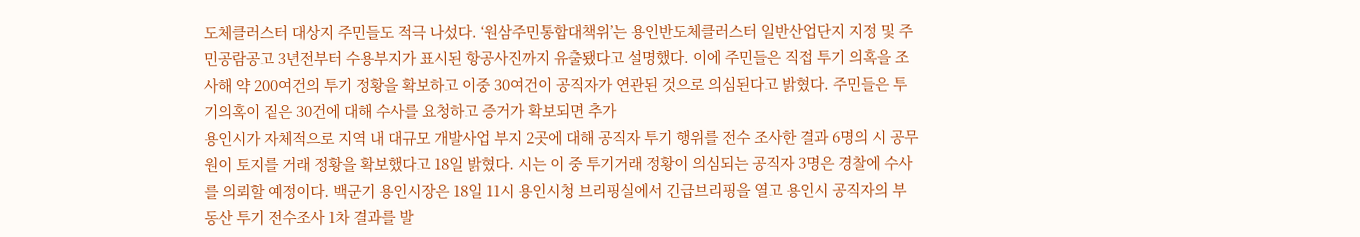도체클러스터 대상지 주민들도 적극 나섰다. ‘원삼주민통합대책위’는 용인반도체클러스터 일반산업단지 지정 및 주민공람공고 3년전부터 수용부지가 표시된 항공사진까지 유출됐다고 설명했다. 이에 주민들은 직접 투기 의혹을 조사해 약 200여건의 투기 정황을 확보하고 이중 30여건이 공직자가 연관된 것으로 의심된다고 밝혔다. 주민들은 투기의혹이 짙은 30건에 대해 수사를 요청하고 증거가 확보되면 추가
용인시가 자체적으로 지역 내 대규모 개발사업 부지 2곳에 대해 공직자 투기 행위를 전수 조사한 결과 6명의 시 공무원이 토지를 거래 정황을 확보했다고 18일 밝혔다. 시는 이 중 투기거래 정황이 의심되는 공직자 3명은 경찰에 수사를 의뢰할 예정이다. 백군기 용인시장은 18일 11시 용인시청 브리핑실에서 긴급브리핑을 열고 용인시 공직자의 부동산 투기 전수조사 1차 결과를 발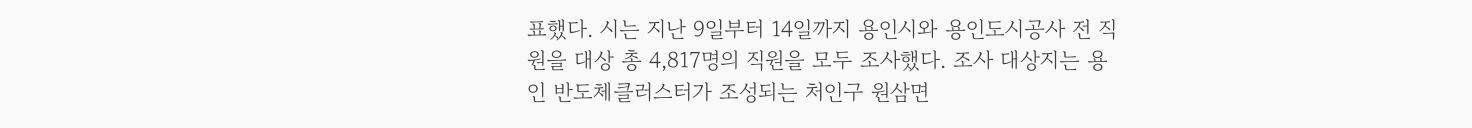표했다. 시는 지난 9일부터 14일까지 용인시와 용인도시공사 전 직원을 대상 총 4,817명의 직원을 모두 조사했다. 조사 대상지는 용인 반도체클러스터가 조성되는 처인구 원삼면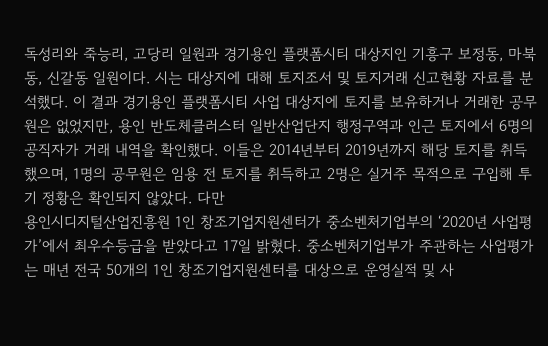독성리와 죽능리, 고당리 일원과 경기용인 플랫폼시티 대상지인 기흥구 보정동, 마북동, 신갈동 일원이다. 시는 대상지에 대해 토지조서 및 토지거래 신고현황 자료를 분석했다. 이 결과 경기용인 플랫폼시티 사업 대상지에 토지를 보유하거나 거래한 공무원은 없었지만, 용인 반도체클러스터 일반산업단지 행정구역과 인근 토지에서 6명의 공직자가 거래 내역을 확인했다. 이들은 2014년부터 2019년까지 해당 토지를 취득했으며, 1명의 공무원은 임용 전 토지를 취득하고 2명은 실거주 목적으로 구입해 투기 정황은 확인되지 않았다. 다만
용인시디지털산업진흥원 1인 창조기업지원센터가 중소벤처기업부의 ‘2020년 사업평가’에서 최우수등급을 받았다고 17일 밝혔다. 중소벤처기업부가 주관하는 사업평가는 매년 전국 50개의 1인 창조기업지원센터를 대상으로 운영실적 및 사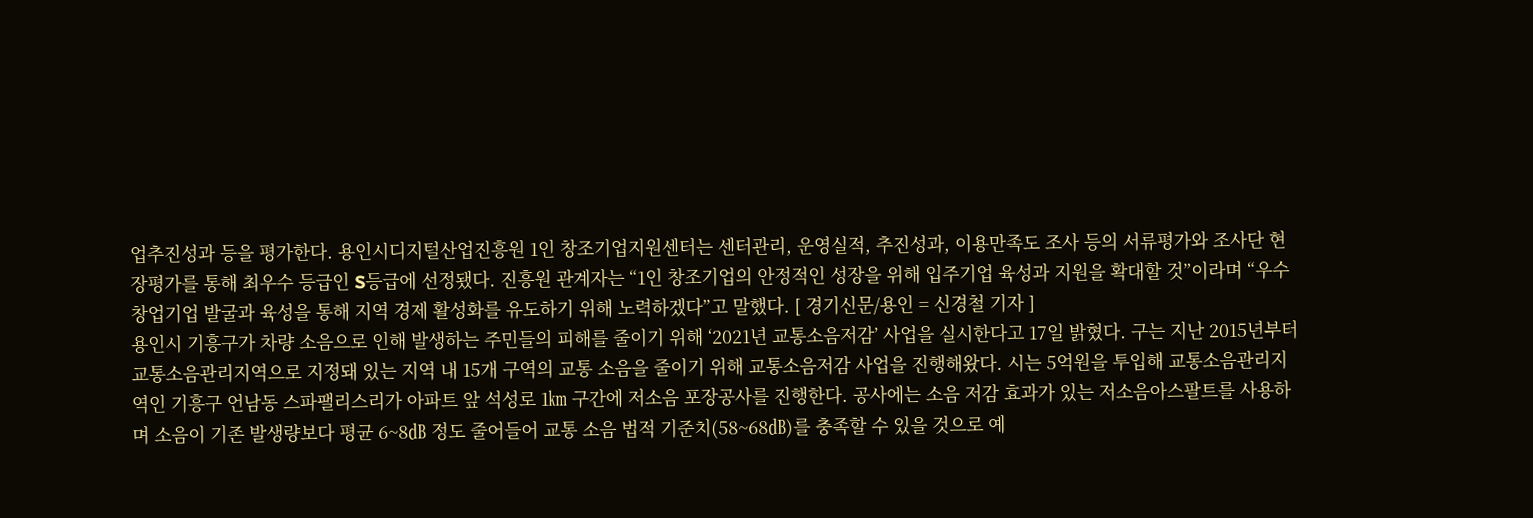업추진성과 등을 평가한다. 용인시디지털산업진흥원 1인 창조기업지원센터는 센터관리, 운영실적, 추진성과, 이용만족도 조사 등의 서류평가와 조사단 현장평가를 통해 최우수 등급인 S등급에 선정됐다. 진흥원 관계자는 “1인 창조기업의 안정적인 성장을 위해 입주기업 육성과 지원을 확대할 것”이라며 “우수 창업기업 발굴과 육성을 통해 지역 경제 활성화를 유도하기 위해 노력하겠다”고 말했다. [ 경기신문/용인 = 신경철 기자 ]
용인시 기흥구가 차량 소음으로 인해 발생하는 주민들의 피해를 줄이기 위해 ‘2021년 교통소음저감’ 사업을 실시한다고 17일 밝혔다. 구는 지난 2015년부터 교통소음관리지역으로 지정돼 있는 지역 내 15개 구역의 교통 소음을 줄이기 위해 교통소음저감 사업을 진행해왔다. 시는 5억원을 투입해 교통소음관리지역인 기흥구 언남동 스파팰리스리가 아파트 앞 석성로 1㎞ 구간에 저소음 포장공사를 진행한다. 공사에는 소음 저감 효과가 있는 저소음아스팔트를 사용하며 소음이 기존 발생량보다 평균 6~8㏈ 정도 줄어들어 교통 소음 법적 기준치(58~68㏈)를 충족할 수 있을 것으로 예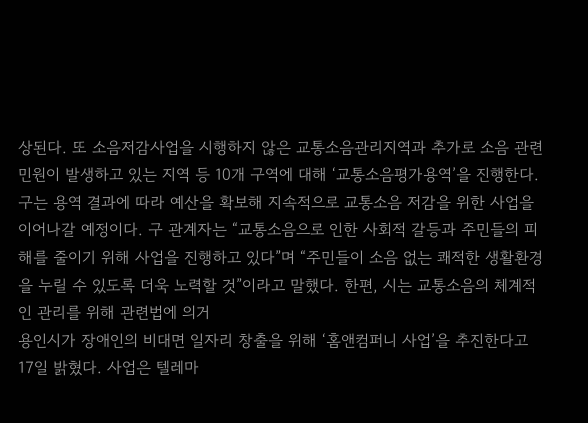상된다. 또 소음저감사업을 시행하지 않은 교통소음관리지역과 추가로 소음 관련 민원이 발생하고 있는 지역 등 10개 구역에 대해 ‘교통소음평가용역’을 진행한다. 구는 용역 결과에 따라 예산을 확보해 지속적으로 교통소음 저감을 위한 사업을 이어나갈 예정이다. 구 관계자는 “교통소음으로 인한 사회적 갈등과 주민들의 피해를 줄이기 위해 사업을 진행하고 있다”며 “주민들이 소음 없는 쾌적한 생활환경을 누릴 수 있도록 더욱 노력할 것”이라고 말했다. 한편, 시는 교통소음의 체계적인 관리를 위해 관련법에 의거
용인시가 장애인의 비대면 일자리 창출을 위해 ‘홈앤컴퍼니 사업’을 추진한다고 17일 밝혔다. 사업은 텔레마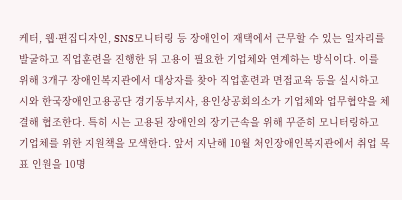케터, 웹·편집디자인, SNS모니터링 등 장애인이 재택에서 근무할 수 있는 일자리를 발굴하고 직업훈련을 진행한 뒤 고용이 필요한 기업체와 연계하는 방식이다. 이를 위해 3개구 장애인복지관에서 대상자를 찾아 직업훈련과 면접교육 등을 실시하고 시와 한국장애인고용공단 경기동부지사, 용인상공회의소가 기업체와 업무협약을 체결해 협조한다. 특히 시는 고용된 장애인의 장기근속을 위해 꾸준히 모니터링하고 기업체를 위한 지원책을 모색한다. 앞서 지난해 10월 처인장애인복지관에서 취업 목표 인원을 10명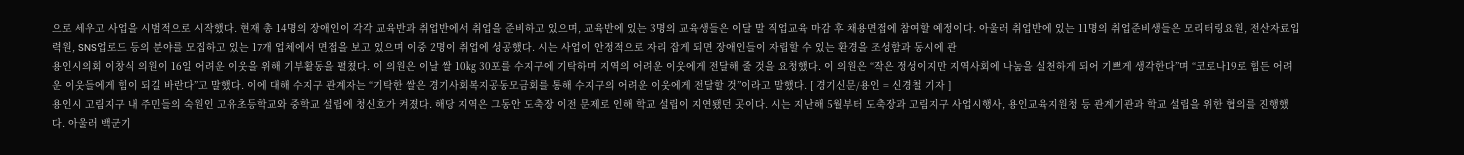으로 세우고 사업을 시범적으로 시작했다. 현재 총 14명의 장애인이 각각 교육반과 취업반에서 취업을 준비하고 있으며, 교육반에 있는 3명의 교육생들은 이달 말 직업교육 마감 후 채용면접에 참여할 예정이다. 아울러 취업반에 있는 11명의 취업준비생들은 모리터링요원, 전산자료입력원, SNS업로드 등의 분야를 모집하고 있는 17개 업체에서 면접을 보고 있으며 이중 2명이 취업에 성공했다. 시는 사업이 안정적으로 자리 잡게 되면 장애인들이 자립할 수 있는 환경을 조성함과 동시에 관
용인시의회 이창식 의원이 16일 어려운 이웃을 위해 기부활동을 펼쳤다. 이 의원은 이날 쌀 10㎏ 30포를 수지구에 기탁하며 지역의 어려운 이웃에게 전달해 줄 것을 요청했다. 이 의원은 “작은 정성이지만 지역사회에 나눔을 실천하게 되어 기쁘게 생각한다”며 “코로나19로 힘든 어려운 이웃들에게 힘이 되길 바란다”고 말했다. 이에 대해 수지구 관계자는 “기탁한 쌀은 경기사회복지공동모금회를 통해 수지구의 어려운 이웃에게 전달할 것”이라고 말했다. [ 경기신문/용인 = 신경철 기자 ]
용인시 고림지구 내 주민들의 숙원인 고유초등학교와 중학교 설립에 청신호가 켜졌다. 해당 지역은 그동안 도축장 이전 문제로 인해 학교 설립이 지연됐던 곳이다. 시는 지난해 5월부터 도축장과 고림지구 사업시행사, 용인교육지원청 등 관계기관과 학교 설립을 위한 협의를 진행했다. 아울러 백군기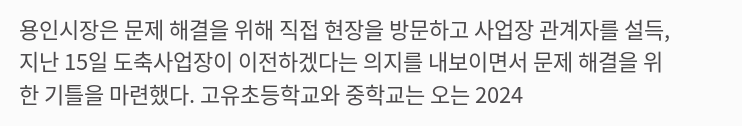용인시장은 문제 해결을 위해 직접 현장을 방문하고 사업장 관계자를 설득, 지난 15일 도축사업장이 이전하겠다는 의지를 내보이면서 문제 해결을 위한 기틀을 마련했다. 고유초등학교와 중학교는 오는 2024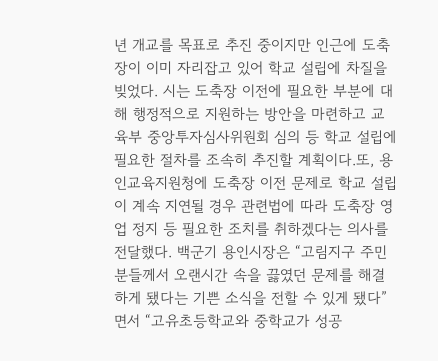년 개교를 목표로 추진 중이지만 인근에 도축장이 이미 자리잡고 있어 학교 설립에 차질을 빚었다. 시는 도축장 이전에 필요한 부분에 대해 행정적으로 지원하는 방안을 마련하고 교육부 중앙투자심사위원회 심의 등 학교 설립에 필요한 절차를 조속히 추진할 계획이다.또, 용인교육지원청에 도축장 이전 문제로 학교 설립이 계속 지연될 경우 관련법에 따라 도축장 영업 정지 등 필요한 조치를 취하겠다는 의사를 전달했다. 백군기 용인시장은 “고림지구 주민분들께서 오랜시간 속을 끓였던 문제를 해결하게 됐다는 기쁜 소식을 전할 수 있게 됐다”면서 “고유초등학교와 중학교가 성공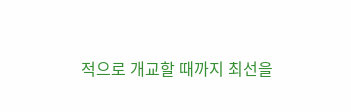적으로 개교할 때까지 최선을